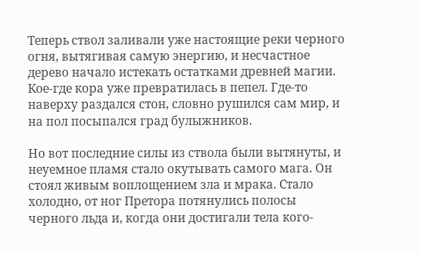Теперь ствол заливали уже настоящие реки черного огня, вытягивая самую энергию, и несчастное дерево начало истекать остатками древней магии. Кое-где кора уже превратилась в пепел. Где-то наверху раздался стон, словно рушился сам мир, и на пол посыпался град булыжников.

Но вот последние силы из ствола были вытянуты, и неуемное пламя стало окутывать самого мага. Он стоял живым воплощением зла и мрака. Стало холодно, от ног Претора потянулись полосы черного льда и, когда они достигали тела кого-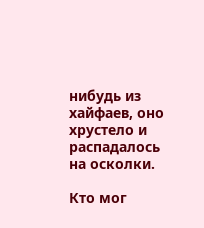нибудь из хайфаев, оно хрустело и распадалось на осколки.

Кто мог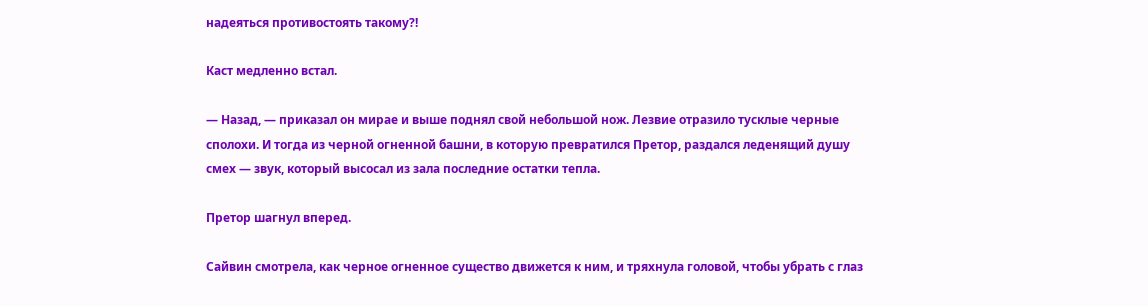надеяться противостоять такому?!

Каст медленно встал.

— Назад, — приказал он мирае и выше поднял свой небольшой нож. Лезвие отразило тусклые черные сполохи. И тогда из черной огненной башни, в которую превратился Претор, раздался леденящий душу смех — звук, который высосал из зала последние остатки тепла.

Претор шагнул вперед.

Сайвин смотрела, как черное огненное существо движется к ним, и тряхнула головой, чтобы убрать с глаз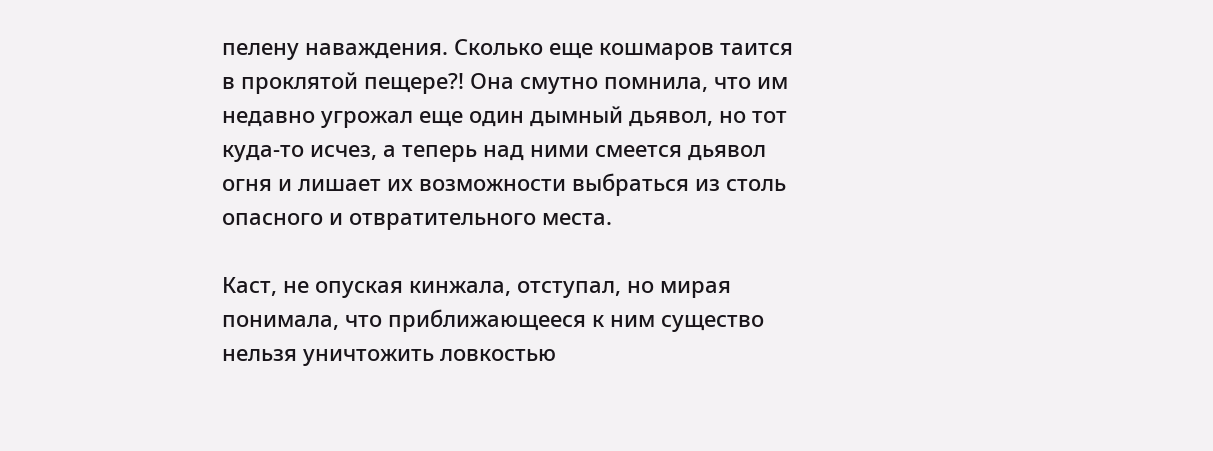пелену наваждения. Сколько еще кошмаров таится в проклятой пещере?! Она смутно помнила, что им недавно угрожал еще один дымный дьявол, но тот куда-то исчез, а теперь над ними смеется дьявол огня и лишает их возможности выбраться из столь опасного и отвратительного места.

Каст, не опуская кинжала, отступал, но мирая понимала, что приближающееся к ним существо нельзя уничтожить ловкостью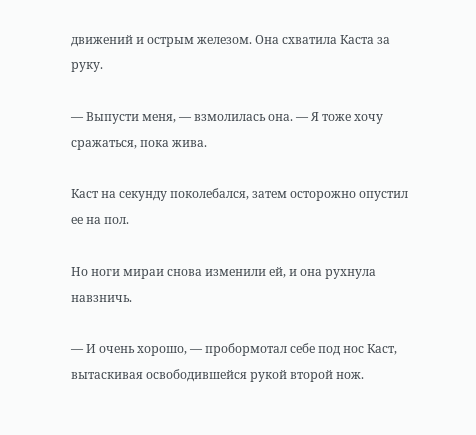движений и острым железом. Она схватила Каста за руку.

— Выпусти меня, — взмолилась она. — Я тоже хочу сражаться, пока жива.

Каст на секунду поколебался, затем осторожно опустил ее на пол.

Но ноги мираи снова изменили ей, и она рухнула навзничь.

— И очень хорошо, — пробормотал себе под нос Каст, вытаскивая освободившейся рукой второй нож.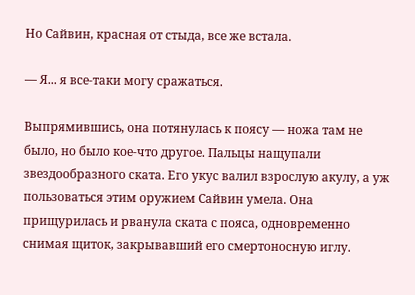Но Сайвин, красная от стыда, все же встала.

— Я... я все-таки могу сражаться.

Выпрямившись, она потянулась к поясу — ножа там не было, но было кое-что другое. Пальцы нащупали звездообразного ската. Его укус валил взрослую акулу, а уж пользоваться этим оружием Сайвин умела. Она прищурилась и рванула ската с пояса, одновременно снимая щиток, закрывавший его смертоносную иглу.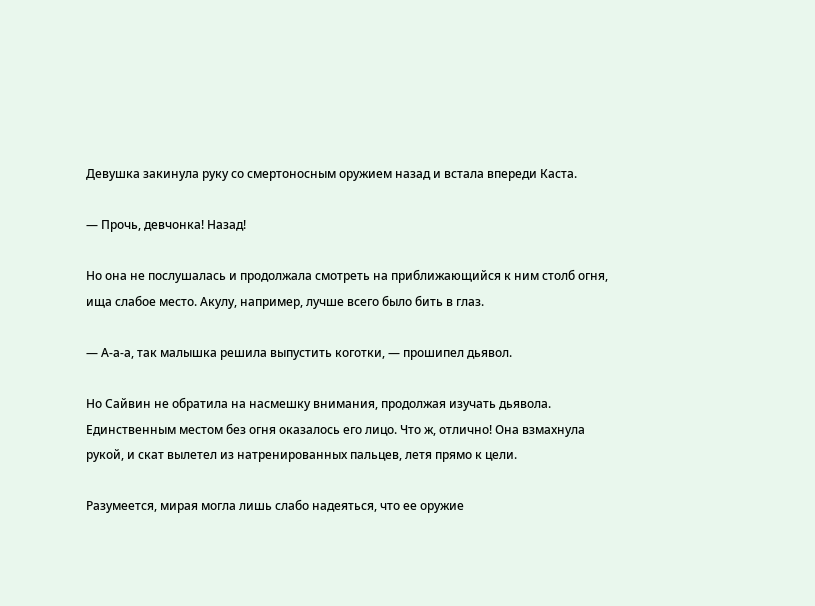Девушка закинула руку со смертоносным оружием назад и встала впереди Каста.

— Прочь, девчонка! Назад!

Но она не послушалась и продолжала смотреть на приближающийся к ним столб огня, ища слабое место. Акулу, например, лучше всего было бить в глаз.

— А-а-а, так малышка решила выпустить коготки, — прошипел дьявол.

Но Сайвин не обратила на насмешку внимания, продолжая изучать дьявола. Единственным местом без огня оказалось его лицо. Что ж, отлично! Она взмахнула рукой, и скат вылетел из натренированных пальцев, летя прямо к цели.

Разумеется, мирая могла лишь слабо надеяться, что ее оружие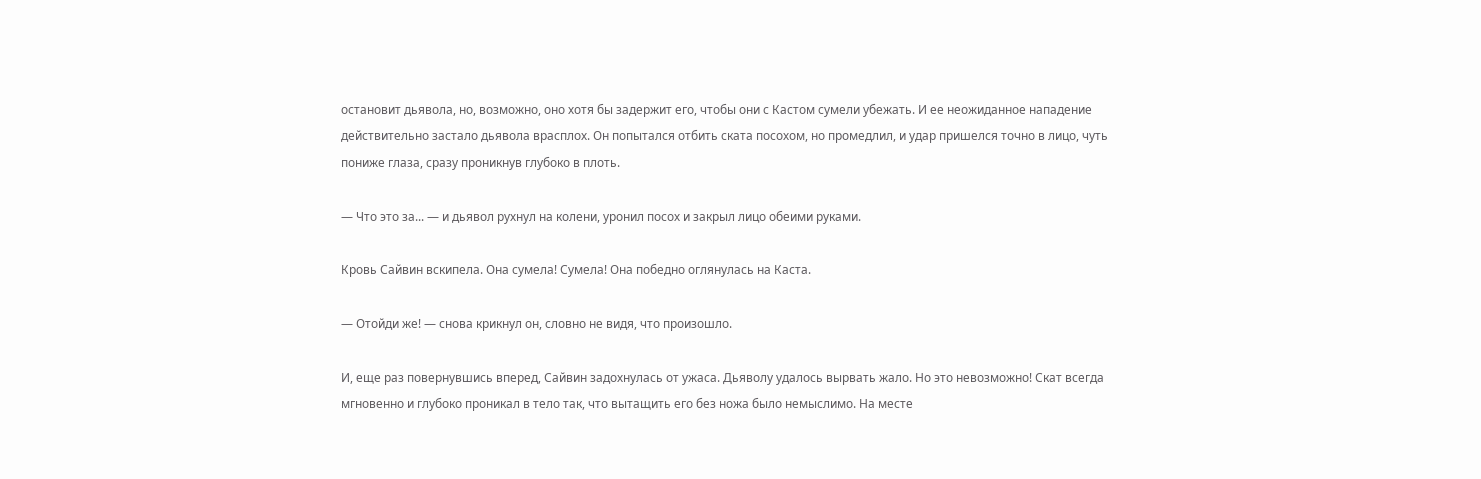остановит дьявола, но, возможно, оно хотя бы задержит его, чтобы они с Кастом сумели убежать. И ее неожиданное нападение действительно застало дьявола врасплох. Он попытался отбить ската посохом, но промедлил, и удар пришелся точно в лицо, чуть пониже глаза, сразу проникнув глубоко в плоть.

— Что это за... — и дьявол рухнул на колени, уронил посох и закрыл лицо обеими руками.

Кровь Сайвин вскипела. Она сумела! Сумела! Она победно оглянулась на Каста.

— Отойди же! — снова крикнул он, словно не видя, что произошло.

И, еще раз повернувшись вперед, Сайвин задохнулась от ужаса. Дьяволу удалось вырвать жало. Но это невозможно! Скат всегда мгновенно и глубоко проникал в тело так, что вытащить его без ножа было немыслимо. На месте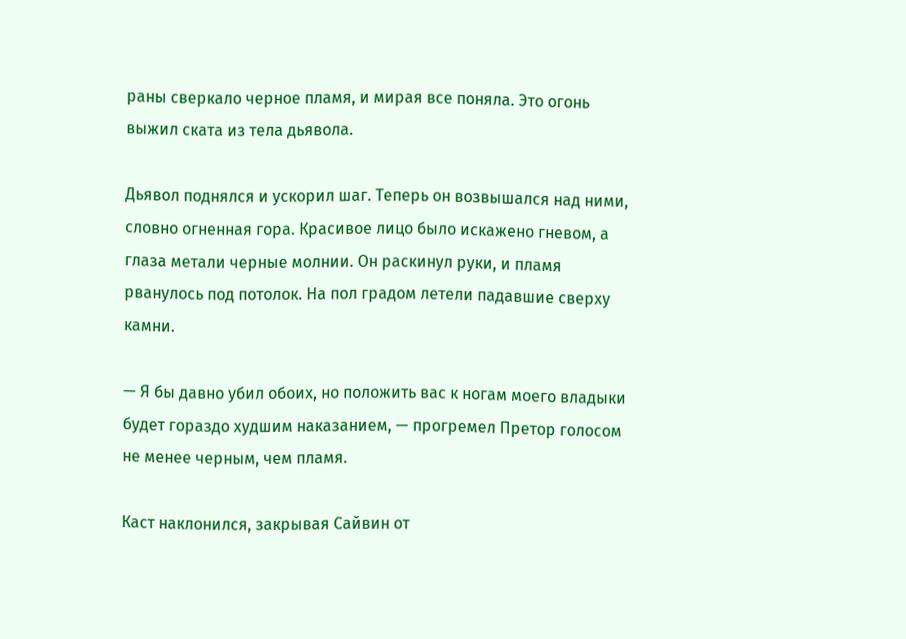раны сверкало черное пламя, и мирая все поняла. Это огонь выжил ската из тела дьявола.

Дьявол поднялся и ускорил шаг. Теперь он возвышался над ними, словно огненная гора. Красивое лицо было искажено гневом, а глаза метали черные молнии. Он раскинул руки, и пламя рванулось под потолок. На пол градом летели падавшие сверху камни.

— Я бы давно убил обоих, но положить вас к ногам моего владыки будет гораздо худшим наказанием, — прогремел Претор голосом не менее черным, чем пламя.

Каст наклонился, закрывая Сайвин от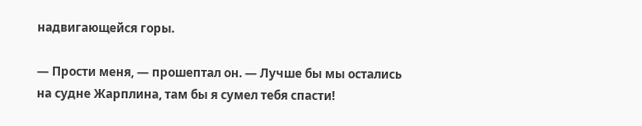надвигающейся горы.

— Прости меня, — прошептал он. — Лучше бы мы остались на судне Жарплина, там бы я сумел тебя спасти!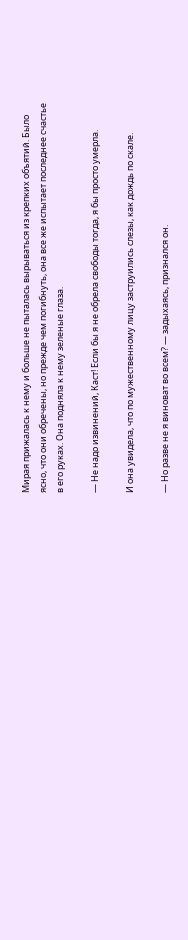Мирая прижалась к нему и больше не пыталась вырываться из крепких объятий. Было ясно, что они обречены, но прежде чем погибнуть, она все же испытает последнее счастье в его руках. Она подняла к нему зеленые глаза.

— Не надо извинений, Каст! Если бы я не обрела свободы тогда, я бы просто умерла.

И она увидела, что по мужественному лицу заструились слезы, как дождь по скале.

— Но разве не я виноват во всем? — задыхаясь, признался он.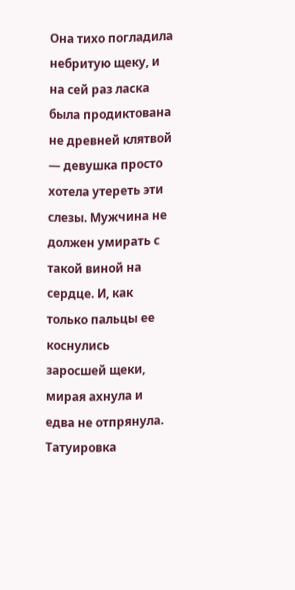Она тихо погладила небритую щеку, и на сей раз ласка была продиктована не древней клятвой — девушка просто хотела утереть эти слезы. Мужчина не должен умирать с такой виной на сердце. И, как только пальцы ее коснулись заросшей щеки, мирая ахнула и едва не отпрянула. Татуировка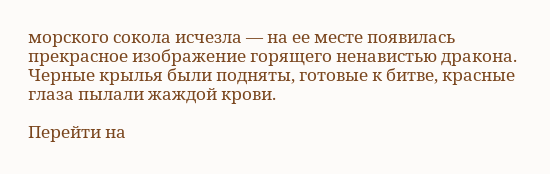морского сокола исчезла — на ее месте появилась прекрасное изображение горящего ненавистью дракона. Черные крылья были подняты, готовые к битве, красные глаза пылали жаждой крови.

Перейти на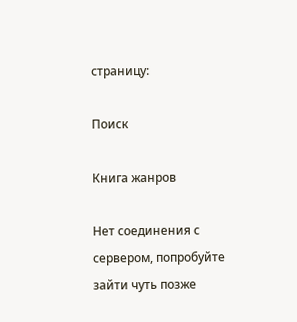страницу:

Поиск

Книга жанров

Нет соединения с сервером, попробуйте зайти чуть позже